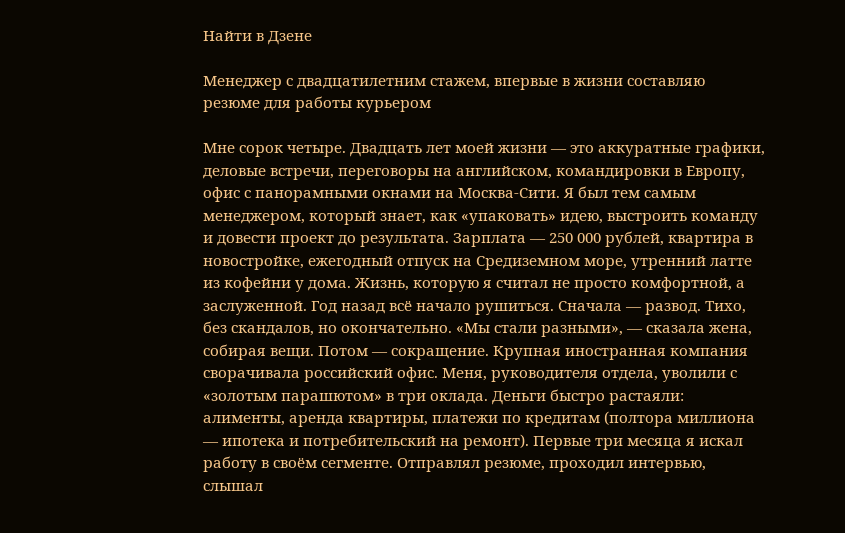Найти в Дзене

Менеджер с двадцатилетним стажем, впервые в жизни составляю резюме для работы курьером

Мне сорок четыре. Двадцать лет моей жизни — это аккуратные графики, деловые встречи, переговоры на английском, командировки в Европу, офис с панорамными окнами на Москва‑Сити. Я был тем самым менеджером, который знает, как «упаковать» идею, выстроить команду и довести проект до результата. Зарплата — 250 000 рублей, квартира в новостройке, ежегодный отпуск на Средиземном море, утренний латте из кофейни у дома. Жизнь, которую я считал не просто комфортной, а заслуженной. Год назад всё начало рушиться. Сначала — развод. Тихо, без скандалов, но окончательно. «Мы стали разными», — сказала жена, собирая вещи. Потом — сокращение. Крупная иностранная компания сворачивала российский офис. Меня, руководителя отдела, уволили с «золотым парашютом» в три оклада. Деньги быстро растаяли: алименты, аренда квартиры, платежи по кредитам (полтора миллиона — ипотека и потребительский на ремонт). Первые три месяца я искал работу в своём сегменте. Отправлял резюме, проходил интервью, слышал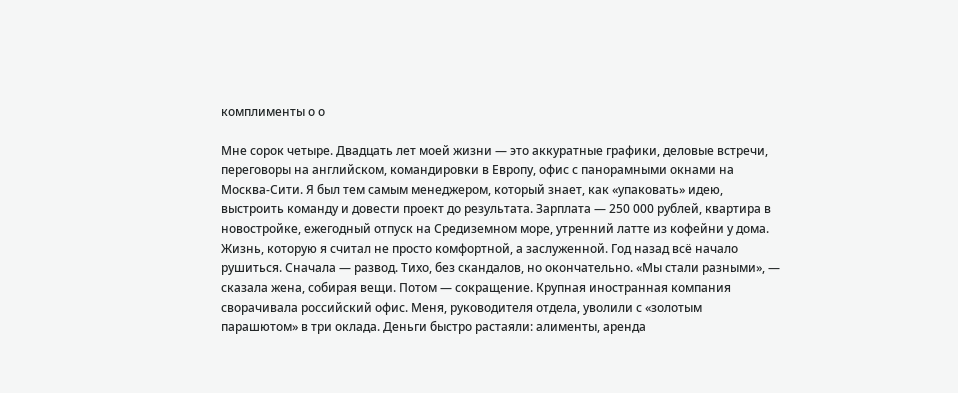комплименты о о

Мне сорок четыре. Двадцать лет моей жизни — это аккуратные графики, деловые встречи, переговоры на английском, командировки в Европу, офис с панорамными окнами на Москва‑Сити. Я был тем самым менеджером, который знает, как «упаковать» идею, выстроить команду и довести проект до результата. Зарплата — 250 000 рублей, квартира в новостройке, ежегодный отпуск на Средиземном море, утренний латте из кофейни у дома. Жизнь, которую я считал не просто комфортной, а заслуженной. Год назад всё начало рушиться. Сначала — развод. Тихо, без скандалов, но окончательно. «Мы стали разными», — сказала жена, собирая вещи. Потом — сокращение. Крупная иностранная компания сворачивала российский офис. Меня, руководителя отдела, уволили с «золотым парашютом» в три оклада. Деньги быстро растаяли: алименты, аренда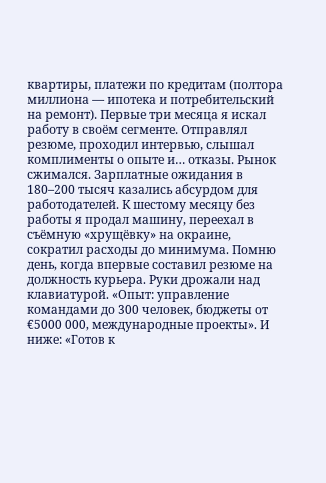квартиры, платежи по кредитам (полтора миллиона — ипотека и потребительский на ремонт). Первые три месяца я искал работу в своём сегменте. Отправлял резюме, проходил интервью, слышал комплименты о опыте и… отказы. Рынок сжимался. Зарплатные ожидания в 180–200 тысяч казались абсурдом для работодателей. К шестому месяцу без работы я продал машину, переехал в съёмную «хрущёвку» на окраине, сократил расходы до минимума. Помню день, когда впервые составил резюме на должность курьера. Руки дрожали над клавиатурой. «Опыт: управление командами до 300 человек, бюджеты от €5000 000, международные проекты». И ниже: «Готов к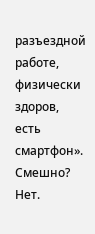разъездной работе, физически здоров, есть смартфон». Смешно? Нет.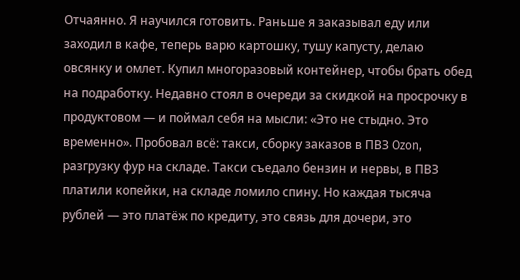Отчаянно. Я научился готовить. Раньше я заказывал еду или заходил в кафе, теперь варю картошку, тушу капусту, делаю овсянку и омлет. Купил многоразовый контейнер, чтобы брать обед на подработку. Недавно стоял в очереди за скидкой на просрочку в продуктовом — и поймал себя на мысли: «Это не стыдно. Это временно». Пробовал всё: такси, сборку заказов в ПВЗ Ozon, разгрузку фур на складе. Такси съедало бензин и нервы, в ПВЗ платили копейки, на складе ломило спину. Но каждая тысяча рублей — это платёж по кредиту, это связь для дочери, это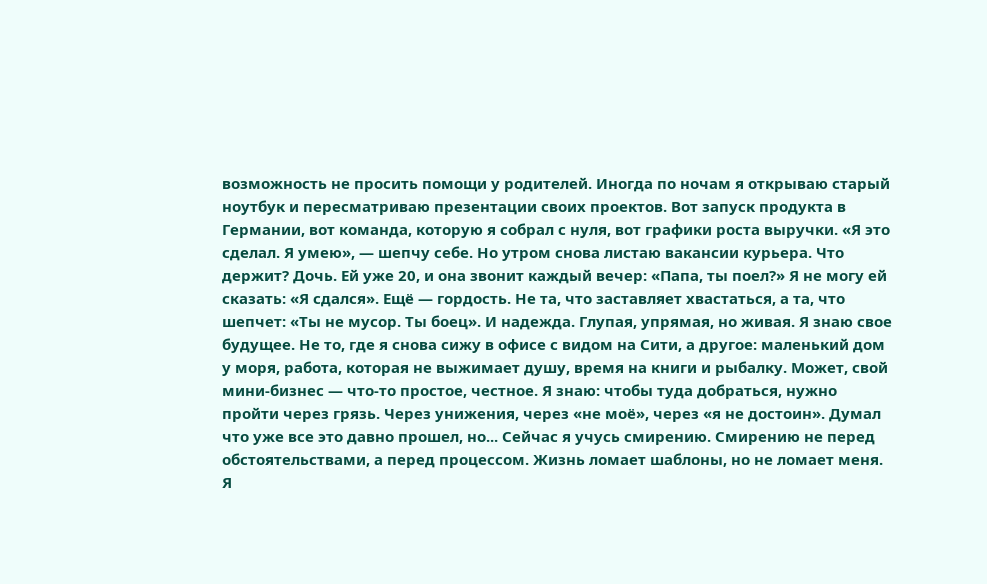возможность не просить помощи у родителей. Иногда по ночам я открываю старый ноутбук и пересматриваю презентации своих проектов. Вот запуск продукта в Германии, вот команда, которую я собрал с нуля, вот графики роста выручки. «Я это сделал. Я умею», — шепчу себе. Но утром снова листаю вакансии курьера. Что держит? Дочь. Ей уже 20, и она звонит каждый вечер: «Папа, ты поел?» Я не могу ей сказать: «Я сдался». Ещё — гордость. Не та, что заставляет хвастаться, а та, что шепчет: «Ты не мусор. Ты боец». И надежда. Глупая, упрямая, но живая. Я знаю свое будущее. Не то, где я снова сижу в офисе с видом на Сити, а другое: маленький дом у моря, работа, которая не выжимает душу, время на книги и рыбалку. Может, свой мини‑бизнес — что‑то простое, честное. Я знаю: чтобы туда добраться, нужно пройти через грязь. Через унижения, через «не моё», через «я не достоин». Думал что уже все это давно прошел, но... Сейчас я учусь смирению. Смирению не перед обстоятельствами, а перед процессом. Жизнь ломает шаблоны, но не ломает меня. Я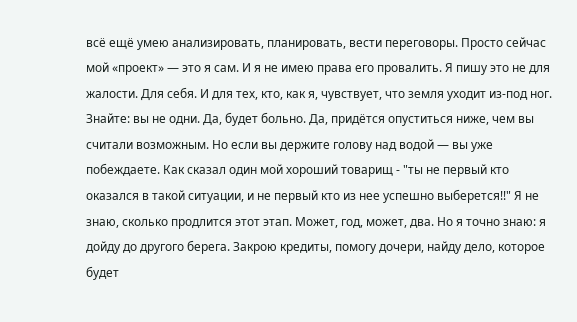всё ещё умею анализировать, планировать, вести переговоры. Просто сейчас мой «проект» — это я сам. И я не имею права его провалить. Я пишу это не для жалости. Для себя. И для тех, кто, как я, чувствует, что земля уходит из‑под ног. Знайте: вы не одни. Да, будет больно. Да, придётся опуститься ниже, чем вы считали возможным. Но если вы держите голову над водой — вы уже побеждаете. Как сказал один мой хороший товарищ - "ты не первый кто оказался в такой ситуации, и не первый кто из нее успешно выберется!!" Я не знаю, сколько продлится этот этап. Может, год, может, два. Но я точно знаю: я дойду до другого берега. Закрою кредиты, помогу дочери, найду дело, которое будет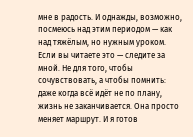мне в радость. И однажды, возможно, посмеюсь над этим периодом — как над тяжёлым, но нужным уроком. Если вы читаете это — следите за мной. Не для того, чтобы сочувствовать, а чтобы помнить: даже когда всё идёт не по плану, жизнь не заканчивается. Она просто меняет маршрут. И я готов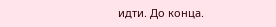идти. До конца.